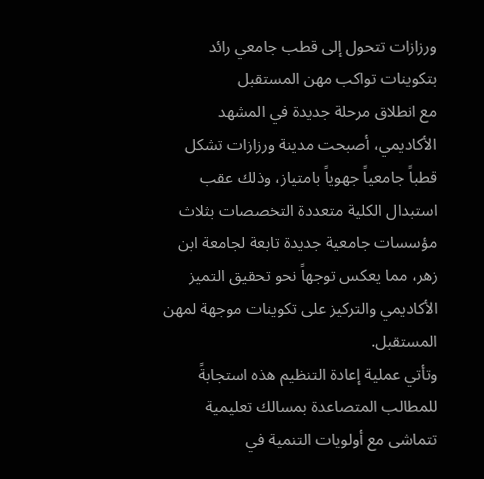ورزازات تتحول إلى قطب جامعي رائد بتكوينات تواكب مهن المستقبل
مع انطلاق مرحلة جديدة في المشهد الأكاديمي، أصبحت مدينة ورزازات تشكل قطباً جامعياً جهوياً بامتياز، وذلك عقب استبدال الكلية متعددة التخصصات بثلاث مؤسسات جامعية جديدة تابعة لجامعة ابن زهر، مما يعكس توجهاً نحو تحقيق التميز الأكاديمي والتركيز على تكوينات موجهة لمهن المستقبل.
وتأتي عملية إعادة التنظيم هذه استجابةً للمطالب المتصاعدة بمسالك تعليمية تتماشى مع أولويات التنمية في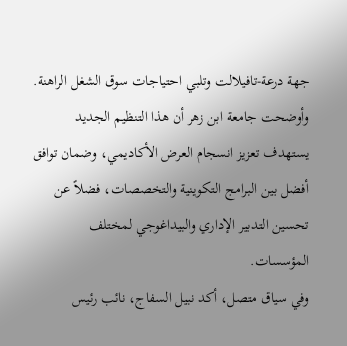جهة درعة-تافيلالت وتلبي احتياجات سوق الشغل الراهنة.
وأوضحت جامعة ابن زهر أن هذا التنظيم الجديد يستهدف تعزيز انسجام العرض الأكاديمي، وضمان توافق أفضل بين البرامج التكوينية والتخصصات، فضلاً عن تحسين التدبير الإداري والبيداغوجي لمختلف المؤسسات.
وفي سياق متصل، أكد نبيل السفاج، نائب رئيس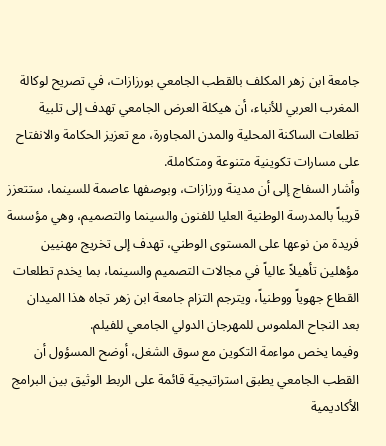جامعة ابن زهر المكلف بالقطب الجامعي بورزازات، في تصريح لوكالة المغرب العربي للأنباء، أن هيكلة العرض الجامعي تهدف إلى تلبية تطلعات الساكنة المحلية والمدن المجاورة، مع تعزيز الحكامة والانفتاح على مسارات تكوينية متنوعة ومتكاملة.
وأشار السفاج إلى أن مدينة ورزازات، وبوصفها عاصمة للسينما، ستتعزز قريباً بالمدرسة الوطنية العليا للفنون والسينما والتصميم، وهي مؤسسة فريدة من نوعها على المستوى الوطني، تهدف إلى تخريج مهنيين مؤهلين تأهيلاً عالياً في مجالات التصميم والسينما، بما يخدم تطلعات القطاع جهوياً ووطنياً، ويترجم التزام جامعة ابن زهر تجاه هذا الميدان بعد النجاح الملموس للمهرجان الدولي الجامعي للفيلم.
وفيما يخص مواءمة التكوين مع سوق الشغل، أوضح المسؤول أن القطب الجامعي يطبق استراتيجية قائمة على الربط الوثيق بين البرامج الأكاديمية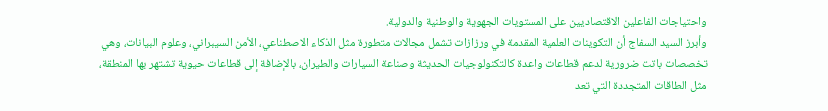واحتياجات الفاعلين الاقتصاديين على المستويات الجهوية والوطنية والدولية.
وأبرز السيد السفاج أن التكوينات العلمية المقدمة في ورزازات تشمل مجالات متطورة مثل الذكاء الاصطناعي، الأمن السيبراني، وعلوم البيانات، وهي تخصصات باتت ضرورية لدعم قطاعات واعدة كالتكنولوجيات الحديثة وصناعة السيارات والطيران، بالإضافة إلى قطاعات حيوية تشتهر بها المنطقة، مثل الطاقات المتجددة التي تعد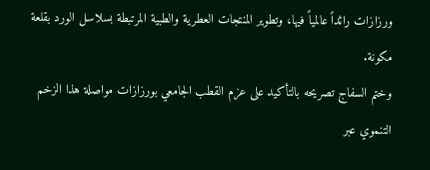ورزازات رائداً عالمياً فيها، وتطوير المنتجات العطرية والطبية المرتبطة بسلاسل الورد بقلعة مكونة.
وختم السفاج تصريحه بالتأكيد على عزم القطب الجامعي بورزازات مواصلة هذا الزخم التنموي عبر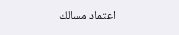اعتماد مسالك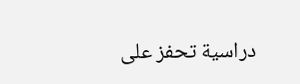دراسية تحفز على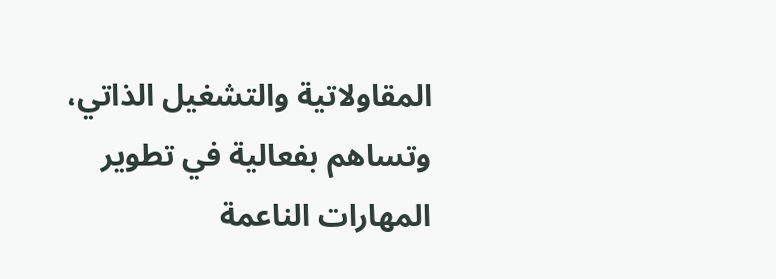المقاولاتية والتشغيل الذاتي، وتساهم بفعالية في تطوير المهارات الناعمة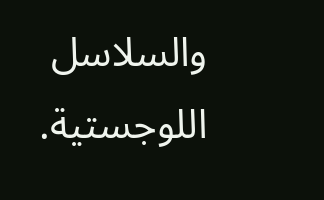والسلاسل اللوجستية.